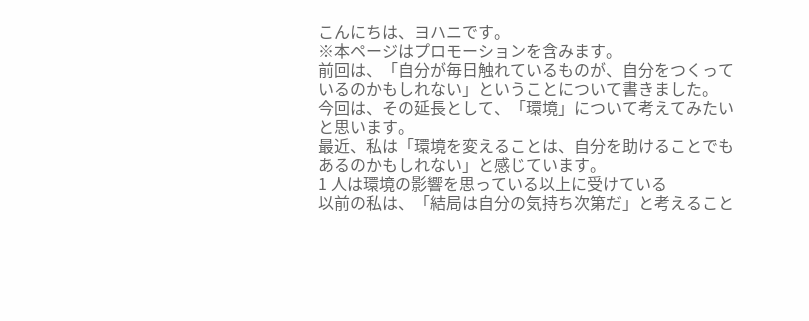こんにちは、ヨハニです。
※本ページはプロモーションを含みます。
前回は、「自分が毎日触れているものが、自分をつくっているのかもしれない」ということについて書きました。
今回は、その延長として、「環境」について考えてみたいと思います。
最近、私は「環境を変えることは、自分を助けることでもあるのかもしれない」と感じています。
1 人は環境の影響を思っている以上に受けている
以前の私は、「結局は自分の気持ち次第だ」と考えること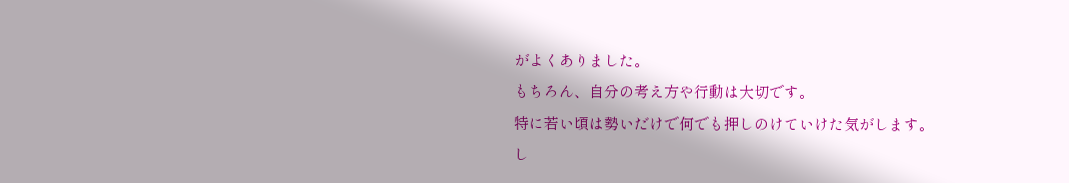がよくありました。
もちろん、自分の考え方や行動は大切です。
特に若い頃は勢いだけで何でも押しのけていけた気がします。
し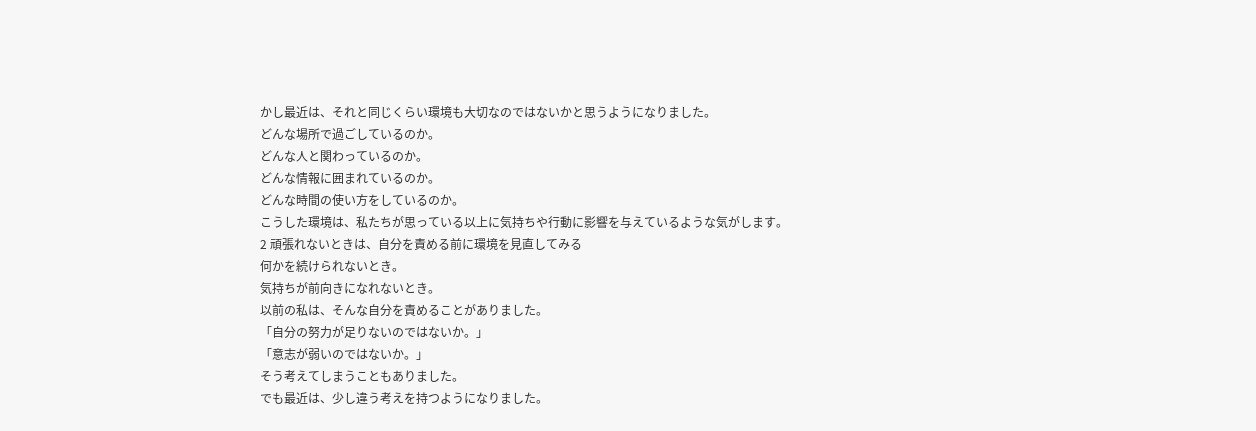かし最近は、それと同じくらい環境も大切なのではないかと思うようになりました。
どんな場所で過ごしているのか。
どんな人と関わっているのか。
どんな情報に囲まれているのか。
どんな時間の使い方をしているのか。
こうした環境は、私たちが思っている以上に気持ちや行動に影響を与えているような気がします。
2 頑張れないときは、自分を責める前に環境を見直してみる
何かを続けられないとき。
気持ちが前向きになれないとき。
以前の私は、そんな自分を責めることがありました。
「自分の努力が足りないのではないか。」
「意志が弱いのではないか。」
そう考えてしまうこともありました。
でも最近は、少し違う考えを持つようになりました。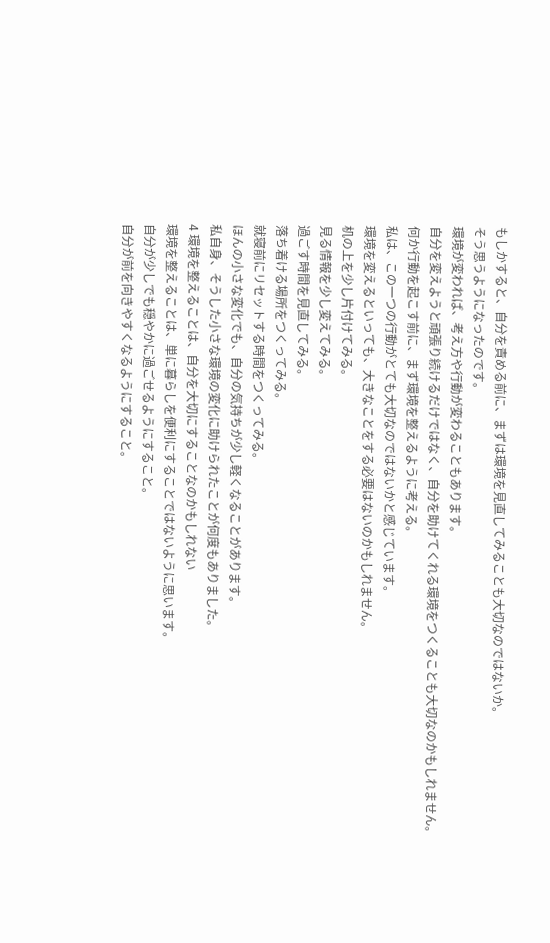もしかすると、自分を責める前に、まずは環境を見直してみることも大切なのではないか。
そう思うようになったのです。
環境が変われば、考え方や行動が変わることもあります。
自分を変えようと頑張り続けるだけではなく、自分を助けてくれる環境をつくることも大切なのかもしれません。
何か行動を起こす前に、まず環境を整えるように考える。
私は、この一つの行動がとても大切なのではないかと感じています。
環境を変えるといっても、大きなことをする必要はないのかもしれません。
机の上を少し片付けてみる。
見る情報を少し変えてみる。
過ごす時間を見直してみる。
落ち着ける場所をつくってみる。
就寝前にリセットする時間をつくってみる。
ほんの小さな変化でも、自分の気持ちが少し軽くなることがあります。
私自身、そうした小さな環境の変化に助けられたことが何度もありました。
4 環境を整えることは、自分を大切にすることなのかもしれない
環境を整えることは、単に暮らしを便利にすることではないように思います。
自分が少しでも穏やかに過ごせるようにすること。
自分が前を向きやすくなるようにすること。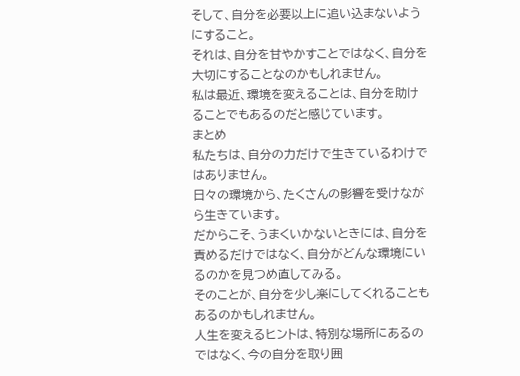そして、自分を必要以上に追い込まないようにすること。
それは、自分を甘やかすことではなく、自分を大切にすることなのかもしれません。
私は最近、環境を変えることは、自分を助けることでもあるのだと感じています。
まとめ
私たちは、自分の力だけで生きているわけではありません。
日々の環境から、たくさんの影響を受けながら生きています。
だからこそ、うまくいかないときには、自分を責めるだけではなく、自分がどんな環境にいるのかを見つめ直してみる。
そのことが、自分を少し楽にしてくれることもあるのかもしれません。
人生を変えるヒントは、特別な場所にあるのではなく、今の自分を取り囲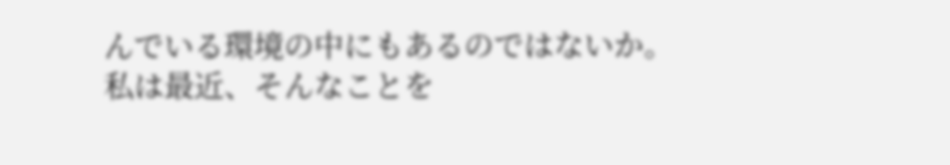んでいる環境の中にもあるのではないか。
私は最近、そんなことを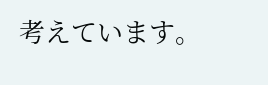考えています。